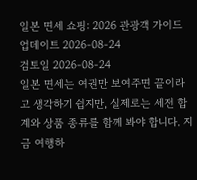일본 면세 쇼핑: 2026 관광객 가이드
업데이트 2026-08-24
검토일 2026-08-24
일본 면세는 여권만 보여주면 끝이라고 생각하기 쉽지만, 실제로는 세전 합계와 상품 종류를 함께 봐야 합니다. 지금 여행하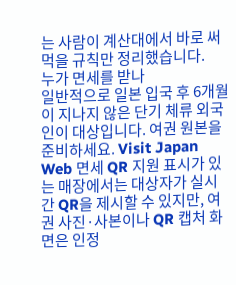는 사람이 계산대에서 바로 써먹을 규칙만 정리했습니다.
누가 면세를 받나
일반적으로 일본 입국 후 6개월이 지나지 않은 단기 체류 외국인이 대상입니다. 여권 원본을 준비하세요. Visit Japan Web 면세 QR 지원 표시가 있는 매장에서는 대상자가 실시간 QR을 제시할 수 있지만, 여권 사진·사본이나 QR 캡처 화면은 인정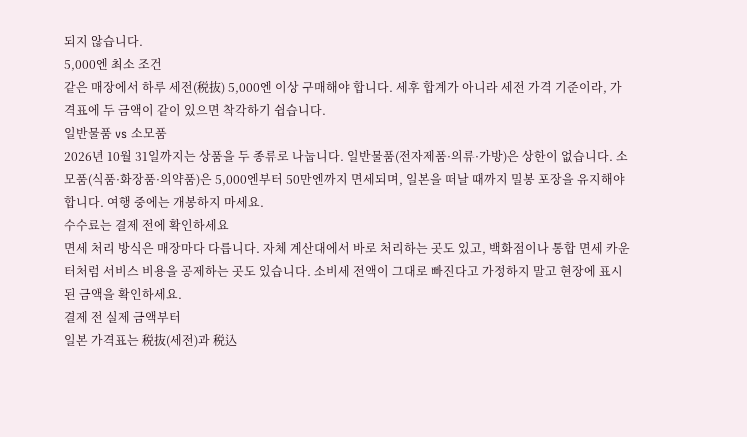되지 않습니다.
5,000엔 최소 조건
같은 매장에서 하루 세전(税抜) 5,000엔 이상 구매해야 합니다. 세후 합계가 아니라 세전 가격 기준이라, 가격표에 두 금액이 같이 있으면 착각하기 쉽습니다.
일반물품 vs 소모품
2026년 10월 31일까지는 상품을 두 종류로 나눕니다. 일반물품(전자제품·의류·가방)은 상한이 없습니다. 소모품(식품·화장품·의약품)은 5,000엔부터 50만엔까지 면세되며, 일본을 떠날 때까지 밀봉 포장을 유지해야 합니다. 여행 중에는 개봉하지 마세요.
수수료는 결제 전에 확인하세요
면세 처리 방식은 매장마다 다릅니다. 자체 계산대에서 바로 처리하는 곳도 있고, 백화점이나 통합 면세 카운터처럼 서비스 비용을 공제하는 곳도 있습니다. 소비세 전액이 그대로 빠진다고 가정하지 말고 현장에 표시된 금액을 확인하세요.
결제 전 실제 금액부터
일본 가격표는 税抜(세전)과 税込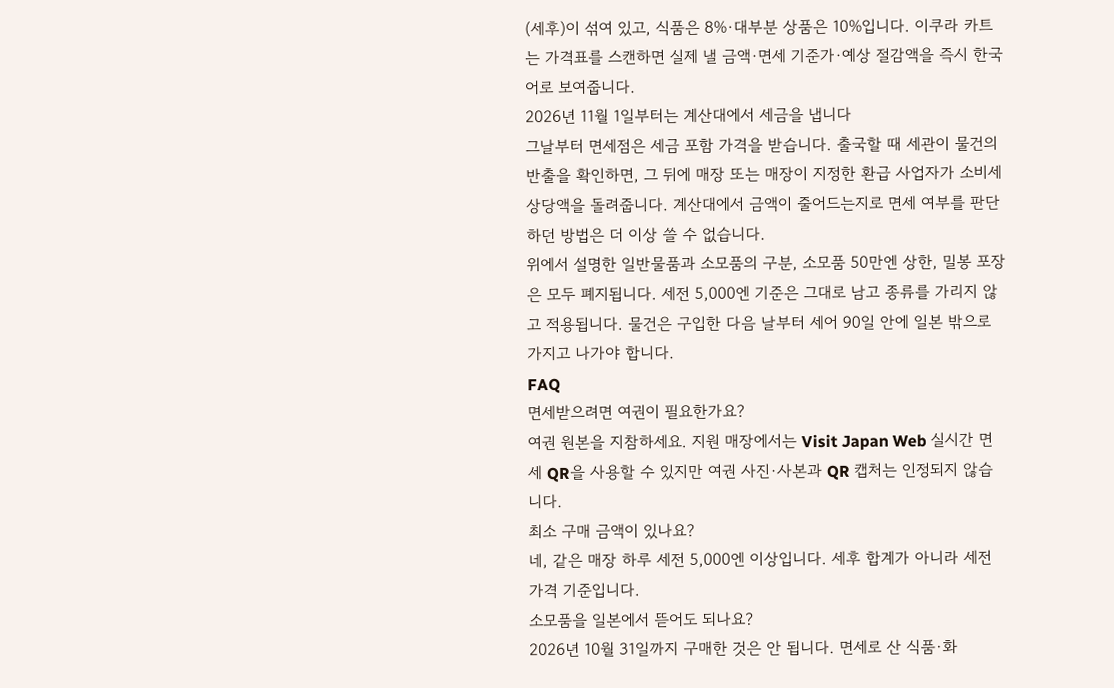(세후)이 섞여 있고, 식품은 8%·대부분 상품은 10%입니다. 이쿠라 카트는 가격표를 스캔하면 실제 낼 금액·면세 기준가·예상 절감액을 즉시 한국어로 보여줍니다.
2026년 11월 1일부터는 계산대에서 세금을 냅니다
그날부터 면세점은 세금 포함 가격을 받습니다. 출국할 때 세관이 물건의 반출을 확인하면, 그 뒤에 매장 또는 매장이 지정한 환급 사업자가 소비세 상당액을 돌려줍니다. 계산대에서 금액이 줄어드는지로 면세 여부를 판단하던 방법은 더 이상 쓸 수 없습니다.
위에서 설명한 일반물품과 소모품의 구분, 소모품 50만엔 상한, 밀봉 포장은 모두 폐지됩니다. 세전 5,000엔 기준은 그대로 남고 종류를 가리지 않고 적용됩니다. 물건은 구입한 다음 날부터 세어 90일 안에 일본 밖으로 가지고 나가야 합니다.
FAQ
면세받으려면 여권이 필요한가요?
여권 원본을 지참하세요. 지원 매장에서는 Visit Japan Web 실시간 면세 QR을 사용할 수 있지만 여권 사진·사본과 QR 캡처는 인정되지 않습니다.
최소 구매 금액이 있나요?
네, 같은 매장 하루 세전 5,000엔 이상입니다. 세후 합계가 아니라 세전 가격 기준입니다.
소모품을 일본에서 뜯어도 되나요?
2026년 10월 31일까지 구매한 것은 안 됩니다. 면세로 산 식품·화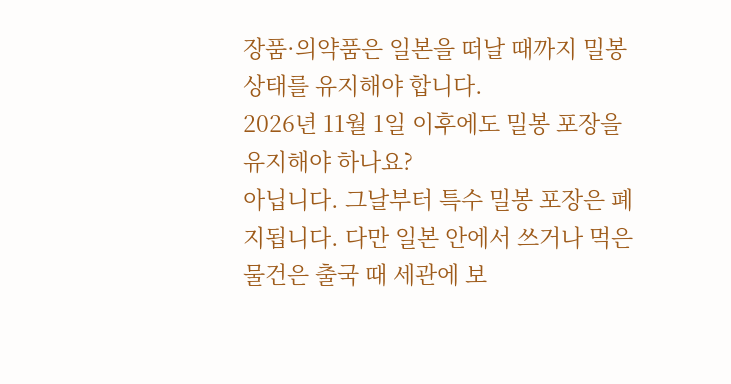장품·의약품은 일본을 떠날 때까지 밀봉 상태를 유지해야 합니다.
2026년 11월 1일 이후에도 밀봉 포장을 유지해야 하나요?
아닙니다. 그날부터 특수 밀봉 포장은 폐지됩니다. 다만 일본 안에서 쓰거나 먹은 물건은 출국 때 세관에 보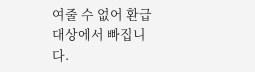여줄 수 없어 환급 대상에서 빠집니다.